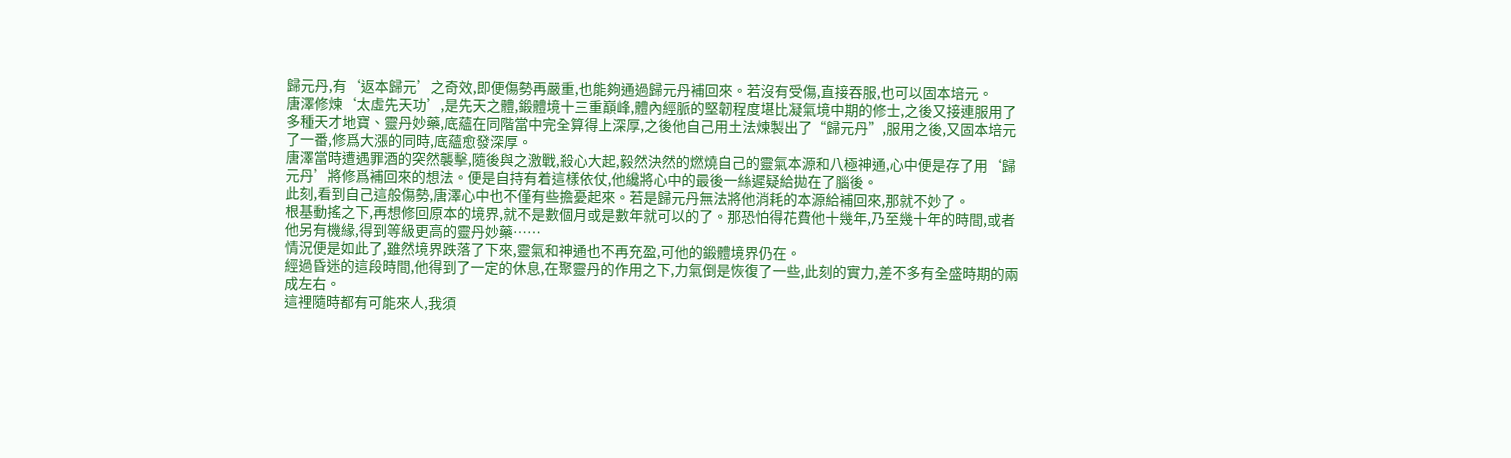歸元丹,有‘返本歸元’之奇效,即便傷勢再嚴重,也能夠通過歸元丹補回來。若沒有受傷,直接吞服,也可以固本培元。
唐澤修煉‘太虛先天功’,是先天之體,鍛體境十三重巔峰,體內經脈的堅韌程度堪比凝氣境中期的修士,之後又接連服用了多種天才地寶、靈丹妙藥,底蘊在同階當中完全算得上深厚,之後他自己用土法煉製出了“歸元丹”,服用之後,又固本培元了一番,修爲大漲的同時,底蘊愈發深厚。
唐澤當時遭遇罪酒的突然襲擊,隨後與之激戰,殺心大起,毅然決然的燃燒自己的靈氣本源和八極神通,心中便是存了用‘歸元丹’將修爲補回來的想法。便是自持有着這樣依仗,他纔將心中的最後一絲遲疑給拋在了腦後。
此刻,看到自己這般傷勢,唐澤心中也不僅有些擔憂起來。若是歸元丹無法將他消耗的本源給補回來,那就不妙了。
根基動搖之下,再想修回原本的境界,就不是數個月或是數年就可以的了。那恐怕得花費他十幾年,乃至幾十年的時間,或者他另有機緣,得到等級更高的靈丹妙藥……
情況便是如此了,雖然境界跌落了下來,靈氣和神通也不再充盈,可他的鍛體境界仍在。
經過昏迷的這段時間,他得到了一定的休息,在聚靈丹的作用之下,力氣倒是恢復了一些,此刻的實力,差不多有全盛時期的兩成左右。
這裡隨時都有可能來人,我須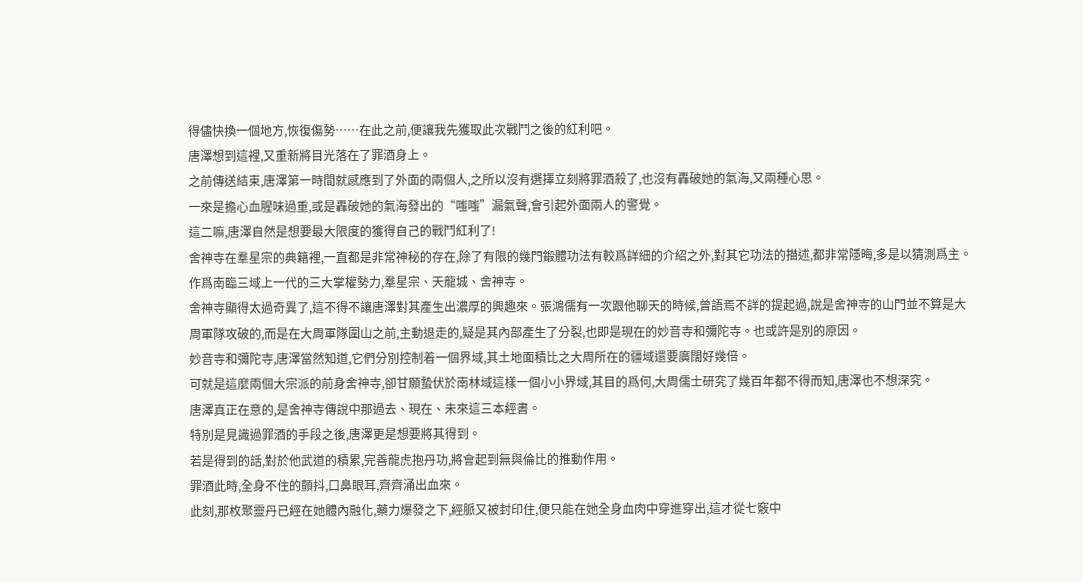得儘快換一個地方,恢復傷勢……在此之前,便讓我先獲取此次戰鬥之後的紅利吧。
唐澤想到這裡,又重新將目光落在了罪酒身上。
之前傳送結束,唐澤第一時間就感應到了外面的兩個人,之所以沒有選擇立刻將罪酒殺了,也沒有轟破她的氣海,又兩種心思。
一來是擔心血腥味過重,或是轟破她的氣海發出的“嗤嗤”漏氣聲,會引起外面兩人的警覺。
這二嘛,唐澤自然是想要最大限度的獲得自己的戰鬥紅利了!
舍神寺在羣星宗的典籍裡,一直都是非常神秘的存在,除了有限的幾門鍛體功法有較爲詳細的介紹之外,對其它功法的描述,都非常隱晦,多是以猜測爲主。
作爲南臨三域上一代的三大掌權勢力,羣星宗、天龍城、舍神寺。
舍神寺顯得太過奇異了,這不得不讓唐澤對其產生出濃厚的興趣來。張鴻儒有一次跟他聊天的時候,曾語焉不詳的提起過,說是舍神寺的山門並不算是大周軍隊攻破的,而是在大周軍隊圍山之前,主動退走的,疑是其內部產生了分裂,也即是現在的妙音寺和彌陀寺。也或許是別的原因。
妙音寺和彌陀寺,唐澤當然知道,它們分別控制着一個界域,其土地面積比之大周所在的疆域還要廣闊好幾倍。
可就是這麼兩個大宗派的前身舍神寺,卻甘願蟄伏於南林域這樣一個小小界域,其目的爲何,大周儒士研究了幾百年都不得而知,唐澤也不想深究。
唐澤真正在意的,是舍神寺傳說中那過去、現在、未來這三本經書。
特別是見識過罪酒的手段之後,唐澤更是想要將其得到。
若是得到的話,對於他武道的積累,完善龍虎抱丹功,將會起到無與倫比的推動作用。
罪酒此時,全身不住的顫抖,口鼻眼耳,齊齊涌出血來。
此刻,那枚聚靈丹已經在她體內融化,藥力爆發之下,經脈又被封印住,便只能在她全身血肉中穿進穿出,這才從七竅中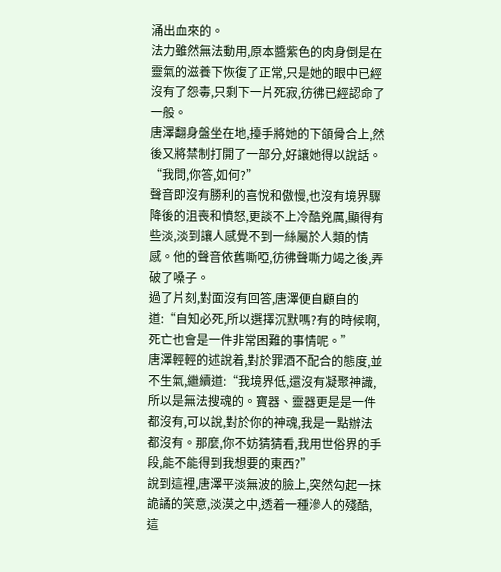涌出血來的。
法力雖然無法動用,原本醬紫色的肉身倒是在靈氣的滋養下恢復了正常,只是她的眼中已經沒有了怨毒,只剩下一片死寂,彷彿已經認命了一般。
唐澤翻身盤坐在地,擡手將她的下頜骨合上,然後又將禁制打開了一部分,好讓她得以說話。
“我問,你答,如何?”
聲音即沒有勝利的喜悅和傲慢,也沒有境界驟降後的沮喪和憤怒,更談不上冷酷兇厲,顯得有些淡,淡到讓人感覺不到一絲屬於人類的情感。他的聲音依舊嘶啞,彷彿聲嘶力竭之後,弄破了嗓子。
過了片刻,對面沒有回答,唐澤便自顧自的道:“自知必死,所以選擇沉默嗎?有的時候啊,死亡也會是一件非常困難的事情呢。”
唐澤輕輕的述說着,對於罪酒不配合的態度,並不生氣,繼續道:“我境界低,還沒有凝聚神識,所以是無法搜魂的。寶器、靈器更是是一件都沒有,可以說,對於你的神魂,我是一點辦法都沒有。那麼,你不妨猜猜看,我用世俗界的手段,能不能得到我想要的東西?”
說到這裡,唐澤平淡無波的臉上,突然勾起一抹詭譎的笑意,淡漠之中,透着一種滲人的殘酷,這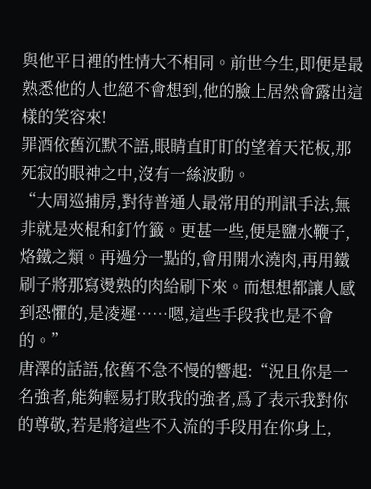與他平日裡的性情大不相同。前世今生,即便是最熟悉他的人也絕不會想到,他的臉上居然會露出這樣的笑容來!
罪酒依舊沉默不語,眼睛直盯盯的望着天花板,那死寂的眼神之中,沒有一絲波動。
“大周巡捕房,對待普通人最常用的刑訊手法,無非就是夾棍和釘竹籤。更甚一些,便是鹽水鞭子,烙鐵之類。再過分一點的,會用開水澆肉,再用鐵刷子將那寫燙熟的肉給刷下來。而想想都讓人感到恐懼的,是凌遲……嗯,這些手段我也是不會的。”
唐澤的話語,依舊不急不慢的響起:“況且你是一名強者,能夠輕易打敗我的強者,爲了表示我對你的尊敬,若是將這些不入流的手段用在你身上,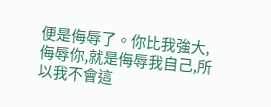便是侮辱了。你比我強大,侮辱你,就是侮辱我自己,所以我不會這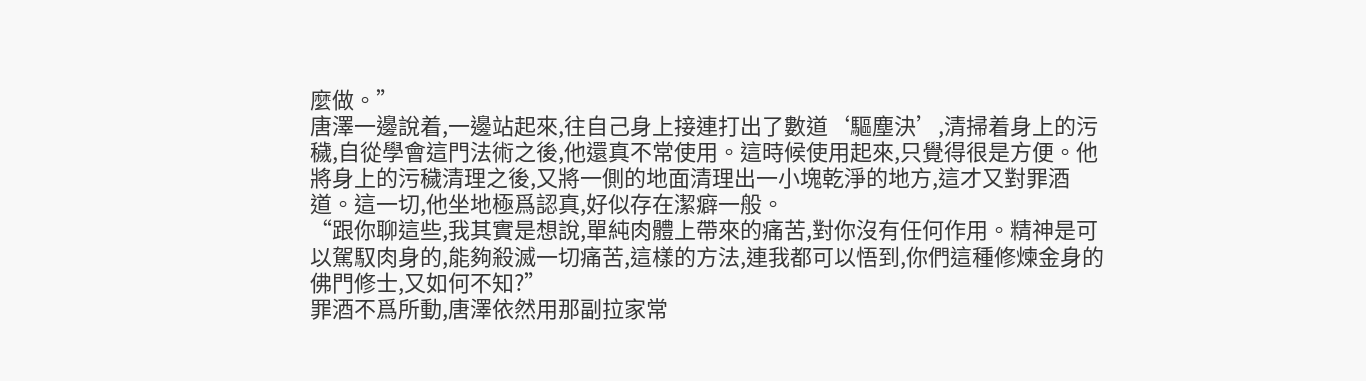麼做。”
唐澤一邊說着,一邊站起來,往自己身上接連打出了數道‘驅塵決’,清掃着身上的污穢,自從學會這門法術之後,他還真不常使用。這時候使用起來,只覺得很是方便。他將身上的污穢清理之後,又將一側的地面清理出一小塊乾淨的地方,這才又對罪酒道。這一切,他坐地極爲認真,好似存在潔癖一般。
“跟你聊這些,我其實是想說,單純肉體上帶來的痛苦,對你沒有任何作用。精神是可以駕馭肉身的,能夠殺滅一切痛苦,這樣的方法,連我都可以悟到,你們這種修煉金身的佛門修士,又如何不知?”
罪酒不爲所動,唐澤依然用那副拉家常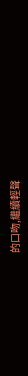的口吻,繼續輕聲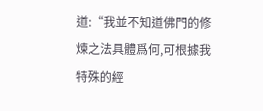道:“我並不知道佛門的修煉之法具體爲何,可根據我特殊的經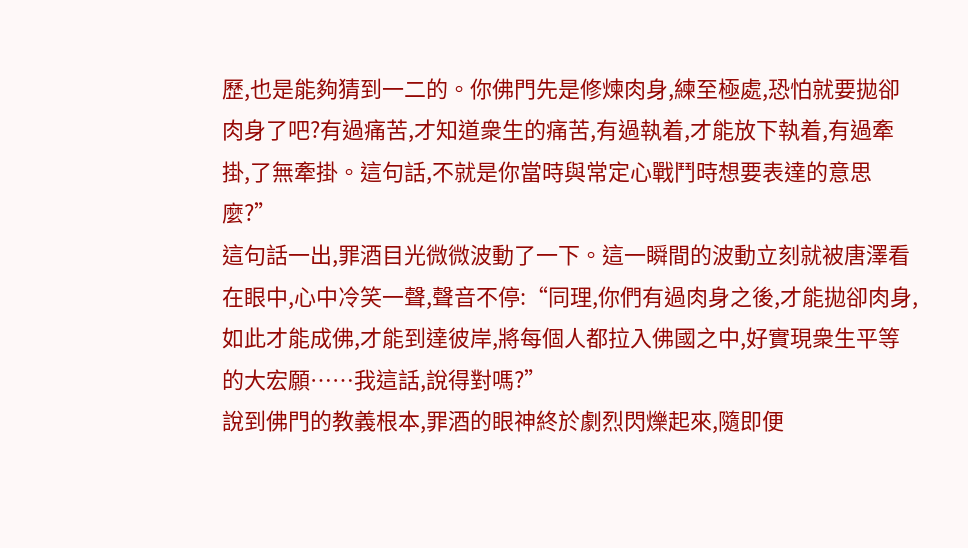歷,也是能夠猜到一二的。你佛門先是修煉肉身,練至極處,恐怕就要拋卻肉身了吧?有過痛苦,才知道衆生的痛苦,有過執着,才能放下執着,有過牽掛,了無牽掛。這句話,不就是你當時與常定心戰鬥時想要表達的意思麼?”
這句話一出,罪酒目光微微波動了一下。這一瞬間的波動立刻就被唐澤看在眼中,心中冷笑一聲,聲音不停:“同理,你們有過肉身之後,才能拋卻肉身,如此才能成佛,才能到達彼岸,將每個人都拉入佛國之中,好實現衆生平等的大宏願……我這話,說得對嗎?”
說到佛門的教義根本,罪酒的眼神終於劇烈閃爍起來,隨即便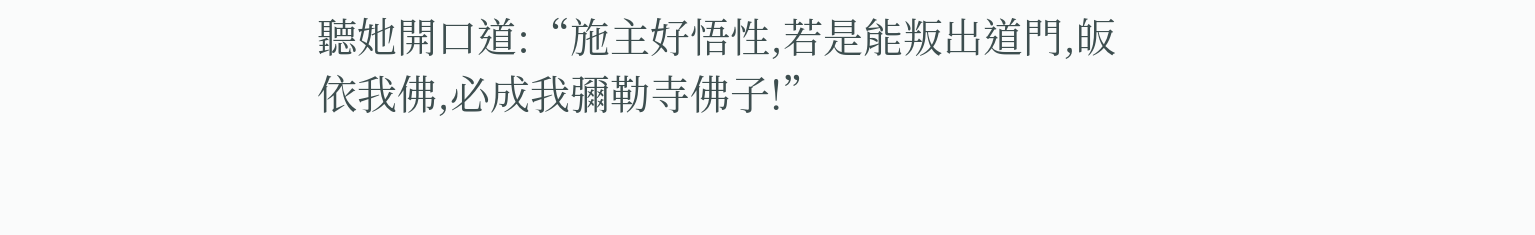聽她開口道:“施主好悟性,若是能叛出道門,皈依我佛,必成我彌勒寺佛子!”